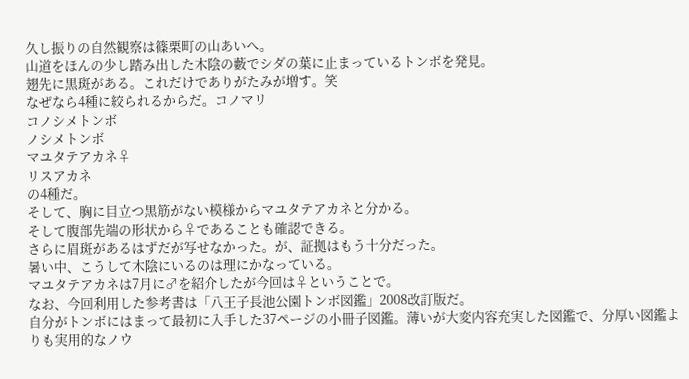久し振りの自然観察は篠栗町の山あいへ。
山道をほんの少し踏み出した木陰の藪でシダの葉に止まっているトンボを発見。
翅先に黒斑がある。これだけでありがたみが増す。笑
なぜなら4種に絞られるからだ。コノマリ
コノシメトンボ
ノシメトンボ
マユタテアカネ♀
リスアカネ
の4種だ。
そして、胸に目立つ黒筋がない模様からマユタテアカネと分かる。
そして腹部先端の形状から♀であることも確認できる。
さらに眉斑があるはずだが写せなかった。が、証拠はもう十分だった。
暑い中、こうして木陰にいるのは理にかなっている。
マユタテアカネは7月に♂を紹介したが今回は♀ということで。
なお、今回利用した参考書は「八王子長池公園トンボ図鑑」2008改訂版だ。
自分がトンボにはまって最初に入手した37ページの小冊子図鑑。薄いが大変内容充実した図鑑で、分厚い図鑑よりも実用的なノウ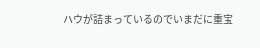ハウが詰まっているのでいまだに重宝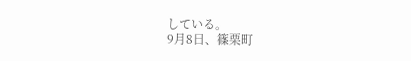している。
9月8日、篠栗町